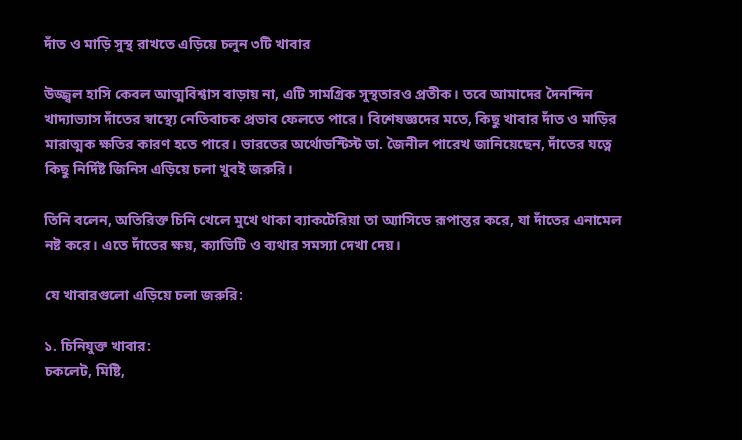দাঁত ও মাড়ি সুস্থ রাখতে এড়িয়ে চলুন ৩টি খাবার

উজ্জ্বল হাসি কেবল আত্মবিশ্বাস বাড়ায় না, এটি সামগ্রিক সুস্থতারও প্রতীক। তবে আমাদের দৈনন্দিন খাদ্যাভ্যাস দাঁতের স্বাস্থ্যে নেতিবাচক প্রভাব ফেলতে পারে। বিশেষজ্ঞদের মতে, কিছু খাবার দাঁত ও মাড়ির মারাত্মক ক্ষতির কারণ হতে পারে। ভারতের অর্থোডন্টিস্ট ডা. জৈনীল পারেখ জানিয়েছেন, দাঁতের যত্নে কিছু নির্দিষ্ট জিনিস এড়িয়ে চলা খুবই জরুরি।

তিনি বলেন, অতিরিক্ত চিনি খেলে মুখে থাকা ব্যাকটেরিয়া তা অ্যাসিডে রূপান্তর করে, যা দাঁতের এনামেল নষ্ট করে। এতে দাঁতের ক্ষয়, ক্যাভিটি ও ব্যথার সমস্যা দেখা দেয়।

যে খাবারগুলো এড়িয়ে চলা জরুরি:

১. চিনিযুক্ত খাবার:
চকলেট, মিষ্টি,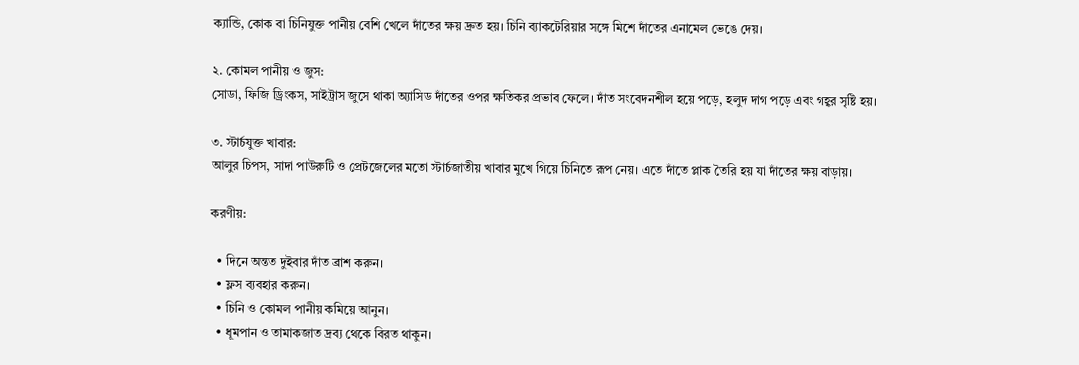ক্যান্ডি, কোক বা চিনিযুক্ত পানীয় বেশি খেলে দাঁতের ক্ষয় দ্রুত হয়। চিনি ব্যাকটেরিয়ার সঙ্গে মিশে দাঁতের এনামেল ভেঙে দেয়।

২. কোমল পানীয় ও জুস:
সোডা, ফিজি ড্রিংকস, সাইট্রাস জুসে থাকা অ্যাসিড দাঁতের ওপর ক্ষতিকর প্রভাব ফেলে। দাঁত সংবেদনশীল হয়ে পড়ে, হলুদ দাগ পড়ে এবং গহ্বর সৃষ্টি হয়।

৩. স্টার্চযুক্ত খাবার:
আলুর চিপস, সাদা পাউরুটি ও প্রেটজেলের মতো স্টার্চজাতীয় খাবার মুখে গিয়ে চিনিতে রূপ নেয়। এতে দাঁতে প্লাক তৈরি হয় যা দাঁতের ক্ষয় বাড়ায়।

করণীয়:

  • দিনে অন্তত দুইবার দাঁত ব্রাশ করুন।
  • ফ্লস ব্যবহার করুন।
  • চিনি ও কোমল পানীয় কমিয়ে আনুন।
  • ধূমপান ও তামাকজাত দ্রব্য থেকে বিরত থাকুন।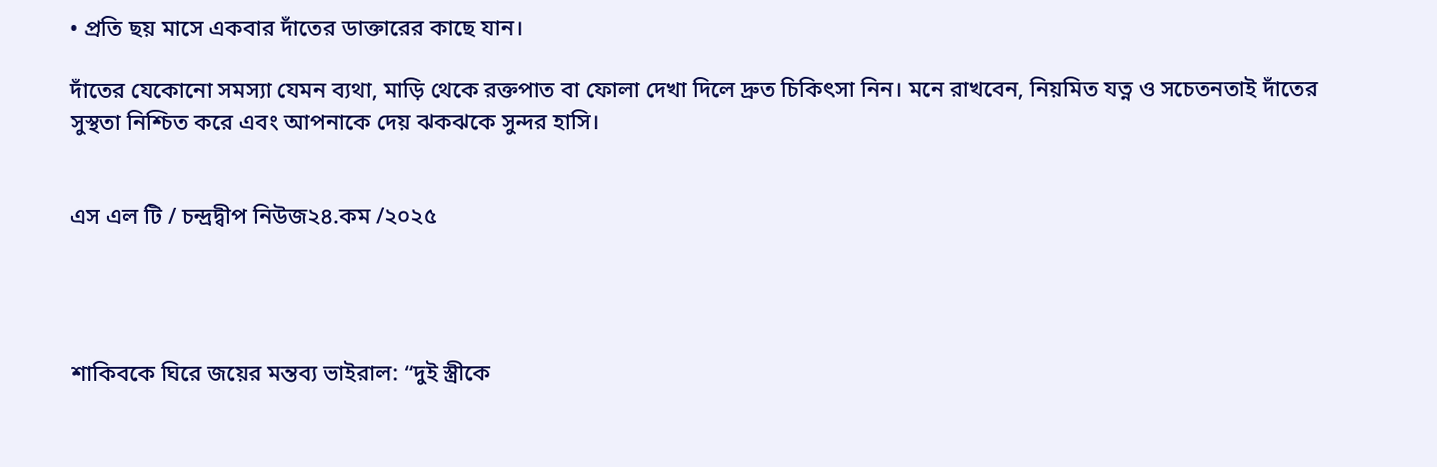• প্রতি ছয় মাসে একবার দাঁতের ডাক্তারের কাছে যান।

দাঁতের যেকোনো সমস্যা যেমন ব্যথা, মাড়ি থেকে রক্তপাত বা ফোলা দেখা দিলে দ্রুত চিকিৎসা নিন। মনে রাখবেন, নিয়মিত যত্ন ও সচেতনতাই দাঁতের সুস্থতা নিশ্চিত করে এবং আপনাকে দেয় ঝকঝকে সুন্দর হাসি।


এস এল টি / চন্দ্রদ্বীপ নিউজ২৪.কম /২০২৫




শাকিবকে ঘিরে জয়ের মন্তব্য ভাইরাল: “দুই স্ত্রীকে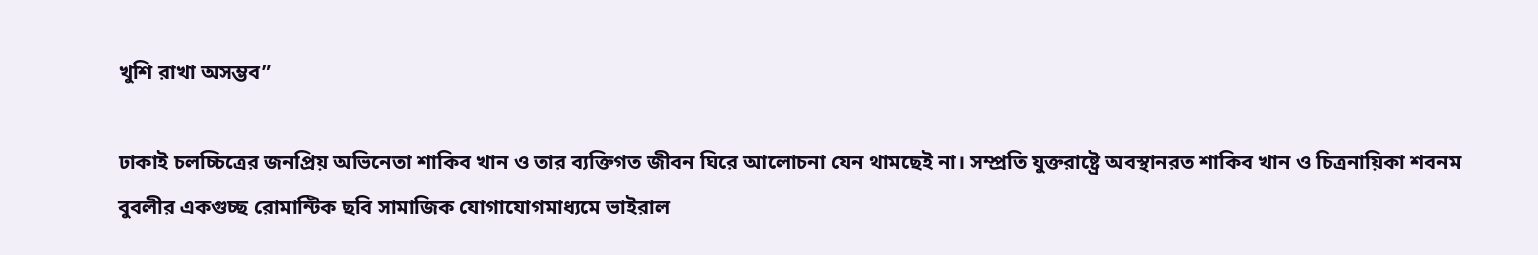খুশি রাখা অসম্ভব”

ঢাকাই চলচ্চিত্রের জনপ্রিয় অভিনেতা শাকিব খান ও তার ব্যক্তিগত জীবন ঘিরে আলোচনা যেন থামছেই না। সম্প্রতি যুক্তরাষ্ট্রে অবস্থানরত শাকিব খান ও চিত্রনায়িকা শবনম বুবলীর একগুচ্ছ রোমান্টিক ছবি সামাজিক যোগাযোগমাধ্যমে ভাইরাল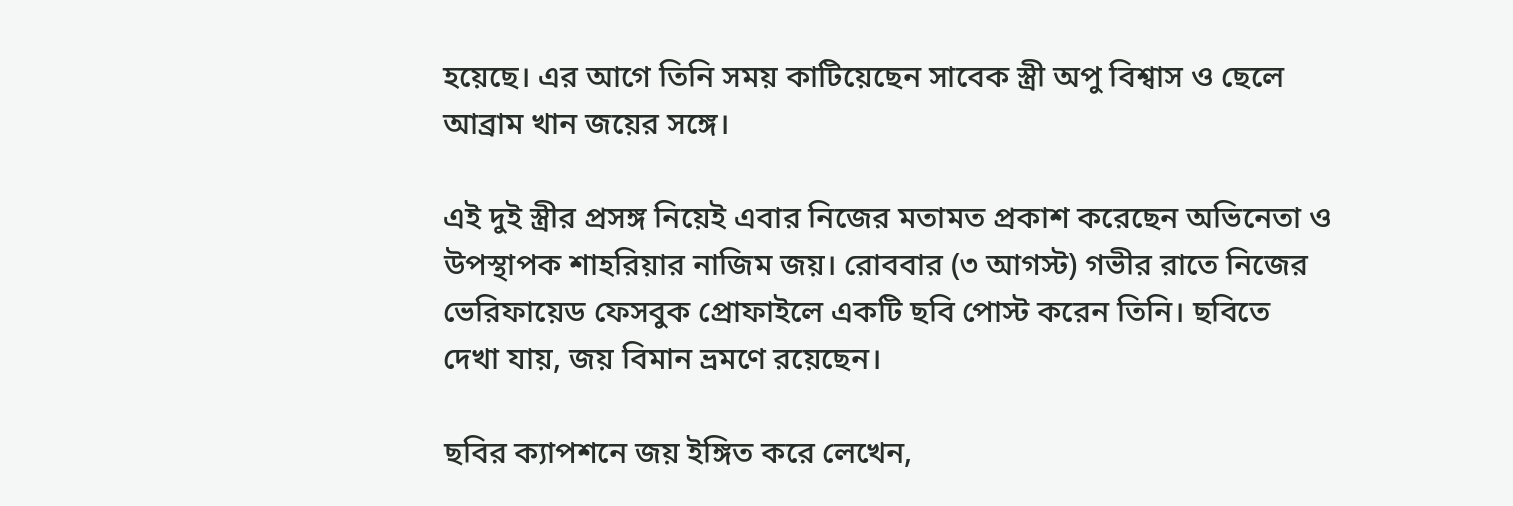হয়েছে। এর আগে তিনি সময় কাটিয়েছেন সাবেক স্ত্রী অপু বিশ্বাস ও ছেলে আব্রাম খান জয়ের সঙ্গে।

এই দুই স্ত্রীর প্রসঙ্গ নিয়েই এবার নিজের মতামত প্রকাশ করেছেন অভিনেতা ও উপস্থাপক শাহরিয়ার নাজিম জয়। রোববার (৩ আগস্ট) গভীর রাতে নিজের ভেরিফায়েড ফেসবুক প্রোফাইলে একটি ছবি পোস্ট করেন তিনি। ছবিতে দেখা যায়, জয় বিমান ভ্রমণে রয়েছেন।

ছবির ক্যাপশনে জয় ইঙ্গিত করে লেখেন,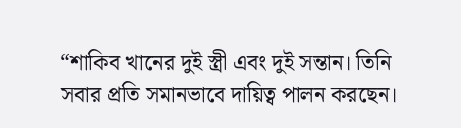“শাকিব খানের দুই স্ত্রী এবং দুই সন্তান। তিনি সবার প্রতি সমানভাবে দায়িত্ব পালন করছেন।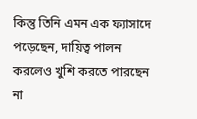কিন্তু তিনি এমন এক ফ্যাসাদে পড়েছেন, দায়িত্ব পালন করলেও খুশি করতে পারছেন না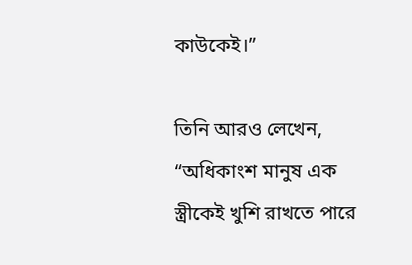কাউকেই।”

তিনি আরও লেখেন, “অধিকাংশ মানুষ এক স্ত্রীকেই খুশি রাখতে পারে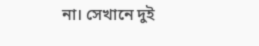না। সেখানে দুই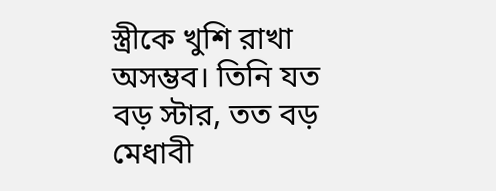স্ত্রীকে খুশি রাখা অসম্ভব। তিনি যত বড় স্টার, তত বড় মেধাবী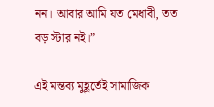নন। আবার আমি যত মেধাবী, তত বড় স্টার নই।”

এই মন্তব্য মুহূর্তেই সামাজিক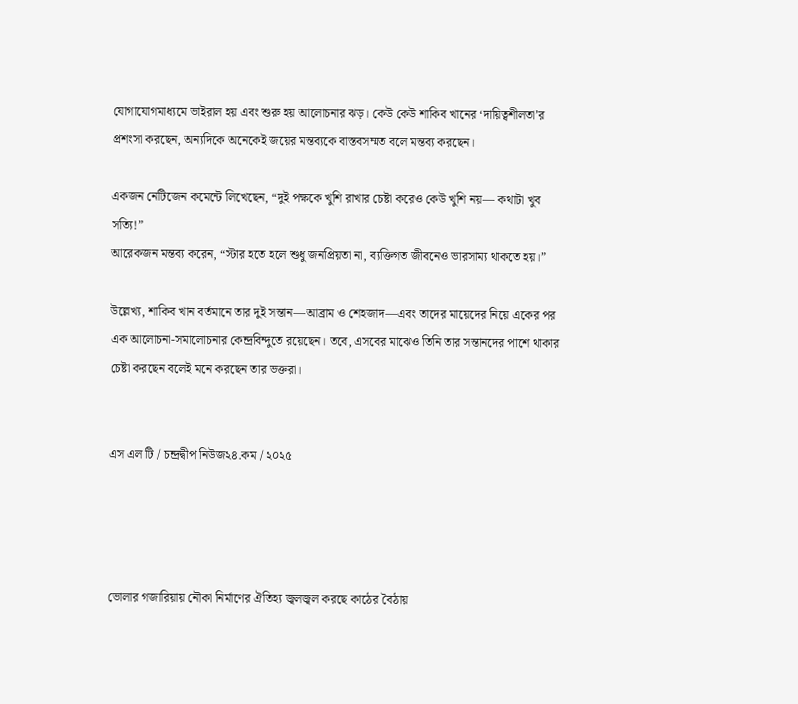যোগাযোগমাধ্যমে ভাইরাল হয় এবং শুরু হয় আলোচনার ঝড়। কেউ কেউ শাকিব খানের ‘দায়িত্বশীলতা’র প্রশংসা করছেন, অন্যদিকে অনেকেই জয়ের মন্তব্যকে বাস্তবসম্মত বলে মন্তব্য করছেন।

একজন নেটিজেন কমেন্টে লিখেছেন, “দুই পক্ষকে খুশি রাখার চেষ্টা করেও কেউ খুশি নয়— কথাটা খুব সত্যি!”
আরেকজন মন্তব্য করেন, “স্টার হতে হলে শুধু জনপ্রিয়তা না, ব্যক্তিগত জীবনেও ভারসাম্য থাকতে হয়।”

উল্লেখ্য, শাকিব খান বর্তমানে তার দুই সন্তান—আব্রাম ও শেহজাদ—এবং তাদের মায়েদের নিয়ে একের পর এক আলোচনা-সমালোচনার কেন্দ্রবিন্দুতে রয়েছেন। তবে, এসবের মাঝেও তিনি তার সন্তানদের পাশে থাকার চেষ্টা করছেন বলেই মনে করছেন তার ভক্তরা।


এস এল টি / চন্দ্রদ্বীপ নিউজ২৪.কম / ২০২৫




ভোলার গজারিয়ায় নৌকা নির্মাণের ঐতিহ্য জ্বলজ্বল করছে কাঠের বৈঠায়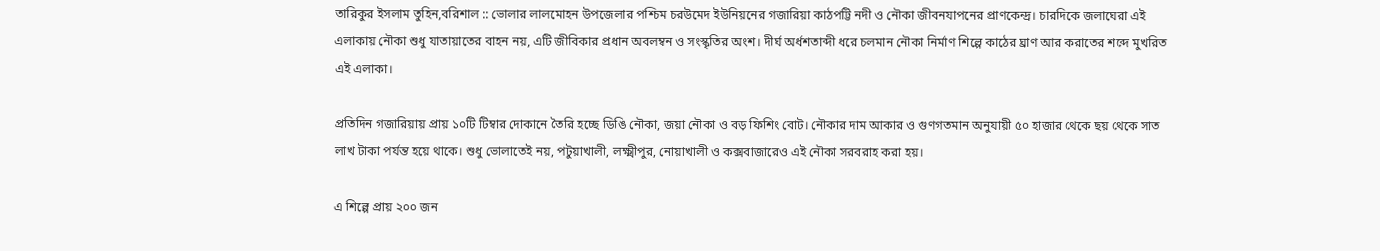তারিকুর ইসলাম তুহিন,বরিশাল :: ভোলার লালমোহন উপজেলার পশ্চিম চরউমেদ ইউনিয়নের গজারিয়া কাঠপট্টি নদী ও নৌকা জীবনযাপনের প্রাণকেন্দ্র। চারদিকে জলাঘেরা এই এলাকায় নৌকা শুধু যাতায়াতের বাহন নয়, এটি জীবিকার প্রধান অবলম্বন ও সংস্কৃতির অংশ। দীর্ঘ অর্ধশতাব্দী ধরে চলমান নৌকা নির্মাণ শিল্পে কাঠের ঘ্রাণ আর করাতের শব্দে মুখরিত এই এলাকা।

প্রতিদিন গজারিয়ায় প্রায় ১০টি টিম্বার দোকানে তৈরি হচ্ছে ডিঙি নৌকা, জয়া নৌকা ও বড় ফিশিং বোট। নৌকার দাম আকার ও গুণগতমান অনুযায়ী ৫০ হাজার থেকে ছয় থেকে সাত লাখ টাকা পর্যন্ত হয়ে থাকে। শুধু ভোলাতেই নয়, পটুয়াখালী, লক্ষ্মীপুর, নোয়াখালী ও কক্সবাজারেও এই নৌকা সরবরাহ করা হয়।

এ শিল্পে প্রায় ২০০ জন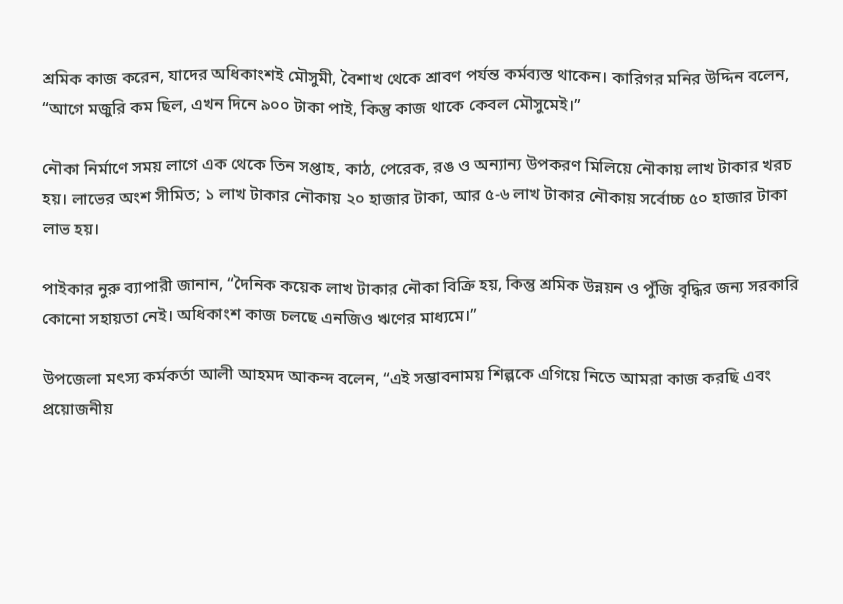শ্রমিক কাজ করেন, যাদের অধিকাংশই মৌসুমী, বৈশাখ থেকে শ্রাবণ পর্যন্ত কর্মব্যস্ত থাকেন। কারিগর মনির উদ্দিন বলেন, “আগে মজুরি কম ছিল, এখন দিনে ৯০০ টাকা পাই, কিন্তু কাজ থাকে কেবল মৌসুমেই।”

নৌকা নির্মাণে সময় লাগে এক থেকে তিন সপ্তাহ, কাঠ, পেরেক, রঙ ও অন্যান্য উপকরণ মিলিয়ে নৌকায় লাখ টাকার খরচ হয়। লাভের অংশ সীমিত; ১ লাখ টাকার নৌকায় ২০ হাজার টাকা, আর ৫-৬ লাখ টাকার নৌকায় সর্বোচ্চ ৫০ হাজার টাকা লাভ হয়।

পাইকার নুরু ব্যাপারী জানান, “দৈনিক কয়েক লাখ টাকার নৌকা বিক্রি হয়, কিন্তু শ্রমিক উন্নয়ন ও পুঁজি বৃদ্ধির জন্য সরকারি কোনো সহায়তা নেই। অধিকাংশ কাজ চলছে এনজিও ঋণের মাধ্যমে।”

উপজেলা মৎস্য কর্মকর্তা আলী আহমদ আকন্দ বলেন, “এই সম্ভাবনাময় শিল্পকে এগিয়ে নিতে আমরা কাজ করছি এবং প্রয়োজনীয়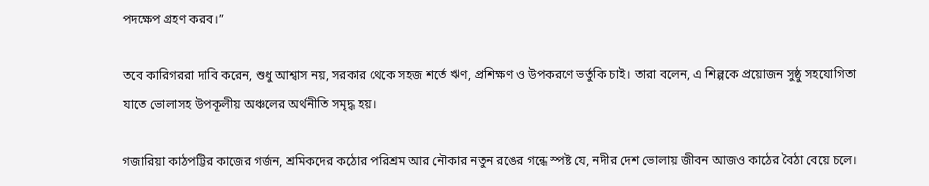পদক্ষেপ গ্রহণ করব।”

তবে কারিগররা দাবি করেন, শুধু আশ্বাস নয়, সরকার থেকে সহজ শর্তে ঋণ, প্রশিক্ষণ ও উপকরণে ভর্তুকি চাই। তারা বলেন, এ শিল্পকে প্রয়োজন সুষ্ঠু সহযোগিতা যাতে ভোলাসহ উপকূলীয় অঞ্চলের অর্থনীতি সমৃদ্ধ হয়।

গজারিয়া কাঠপট্টির কাজের গর্জন, শ্রমিকদের কঠোর পরিশ্রম আর নৌকার নতুন রঙের গন্ধে স্পষ্ট যে, নদীর দেশ ভোলায় জীবন আজও কাঠের বৈঠা বেয়ে চলে।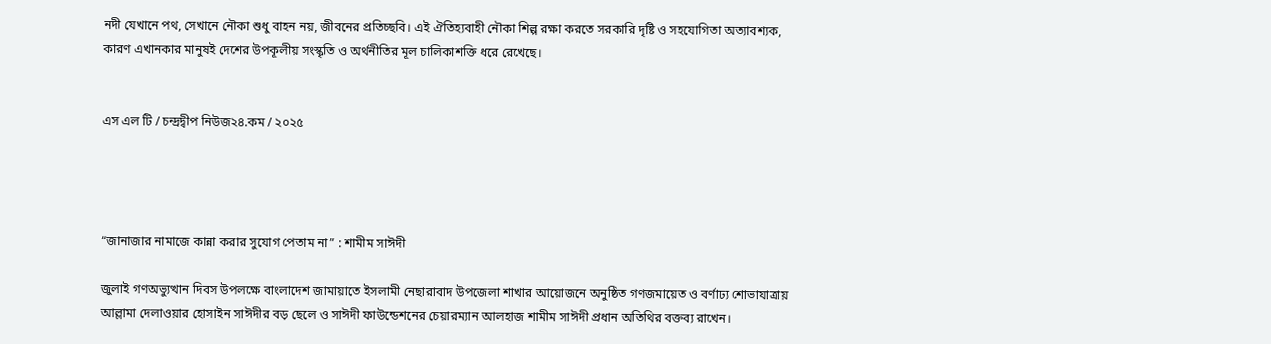নদী যেখানে পথ, সেখানে নৌকা শুধু বাহন নয়, জীবনের প্রতিচ্ছবি। এই ঐতিহ্যবাহী নৌকা শিল্প রক্ষা করতে সরকারি দৃষ্টি ও সহযোগিতা অত্যাবশ্যক, কারণ এখানকার মানুষই দেশের উপকূলীয় সংস্কৃতি ও অর্থনীতির মূল চালিকাশক্তি ধরে রেখেছে।


এস এল টি / চন্দ্রদ্বীপ নিউজ২৪.কম / ২০২৫




“জানাজার নামাজে কান্না করার সুযোগ পেতাম না” : শামীম সাঈদী

জুলাই গণঅভ্যুত্থান দিবস উপলক্ষে বাংলাদেশ জামায়াতে ইসলামী নেছারাবাদ উপজেলা শাখার আয়োজনে অনুষ্ঠিত গণজমায়েত ও বর্ণাঢ্য শোভাযাত্রায় আল্লামা দেলাওয়ার হোসাইন সাঈদীর বড় ছেলে ও সাঈদী ফাউন্ডেশনের চেয়ারম্যান আলহাজ শামীম সাঈদী প্রধান অতিথির বক্তব্য রাখেন।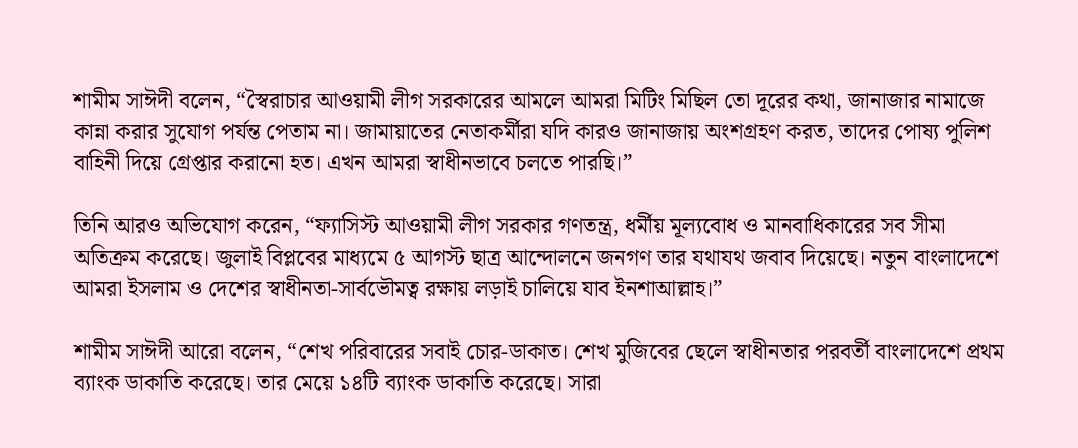শামীম সাঈদী বলেন, “স্বৈরাচার আওয়ামী লীগ সরকারের আমলে আমরা মিটিং মিছিল তো দূরের কথা, জানাজার নামাজে কান্না করার সুযোগ পর্যন্ত পেতাম না। জামায়াতের নেতাকর্মীরা যদি কারও জানাজায় অংশগ্রহণ করত, তাদের পোষ্য পুলিশ বাহিনী দিয়ে গ্রেপ্তার করানো হত। এখন আমরা স্বাধীনভাবে চলতে পারছি।”

তিনি আরও অভিযোগ করেন, “ফ্যাসিস্ট আওয়ামী লীগ সরকার গণতন্ত্র, ধর্মীয় মূল্যবোধ ও মানবাধিকারের সব সীমা অতিক্রম করেছে। জুলাই বিপ্লবের মাধ্যমে ৫ আগস্ট ছাত্র আন্দোলনে জনগণ তার যথাযথ জবাব দিয়েছে। নতুন বাংলাদেশে আমরা ইসলাম ও দেশের স্বাধীনতা-সার্বভৌমত্ব রক্ষায় লড়াই চালিয়ে যাব ইনশাআল্লাহ।”

শামীম সাঈদী আরো বলেন, “শেখ পরিবারের সবাই চোর-ডাকাত। শেখ মুজিবের ছেলে স্বাধীনতার পরবর্তী বাংলাদেশে প্রথম ব্যাংক ডাকাতি করেছে। তার মেয়ে ১৪টি ব্যাংক ডাকাতি করেছে। সারা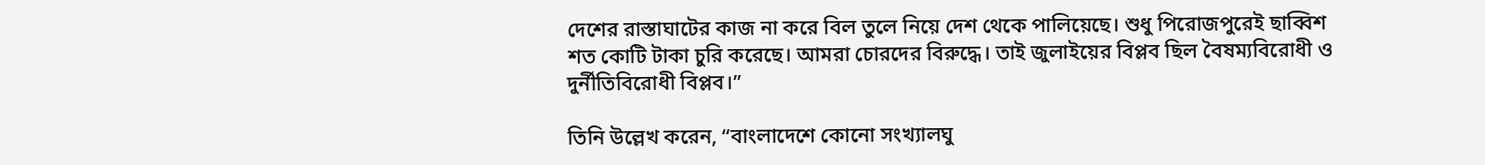দেশের রাস্তাঘাটের কাজ না করে বিল তুলে নিয়ে দেশ থেকে পালিয়েছে। শুধু পিরোজপুরেই ছাব্বিশ শত কোটি টাকা চুরি করেছে। আমরা চোরদের বিরুদ্ধে। তাই জুলাইয়ের বিপ্লব ছিল বৈষম্যবিরোধী ও দুর্নীতিবিরোধী বিপ্লব।”

তিনি উল্লেখ করেন, “বাংলাদেশে কোনো সংখ্যালঘু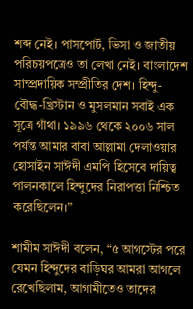শব্দ নেই। পাসপোর্ট, ভিসা ও জাতীয় পরিচয়পত্রেও তা লেখা নেই। বাংলাদেশ সাম্প্রদায়িক সম্প্রীতির দেশ। হিন্দু-বৌদ্ধ-খ্রিস্টান ও মুসলমান সবাই এক সূত্রে গাঁথা। ১৯৯৬ থেকে ২০০৬ সাল পর্যন্ত আমার বাবা আল্লামা দেলাওয়ার হোসাইন সাঈদী এমপি হিসেবে দায়িত্ব পালনকালে হিন্দুদের নিরাপত্তা নিশ্চিত করেছিলেন।”

শামীম সাঈদী বলেন, “৫ আগস্টের পরে যেমন হিন্দুদের বাড়িঘর আমরা আগলে রেখেছিলাম, আগামীতেও তাদের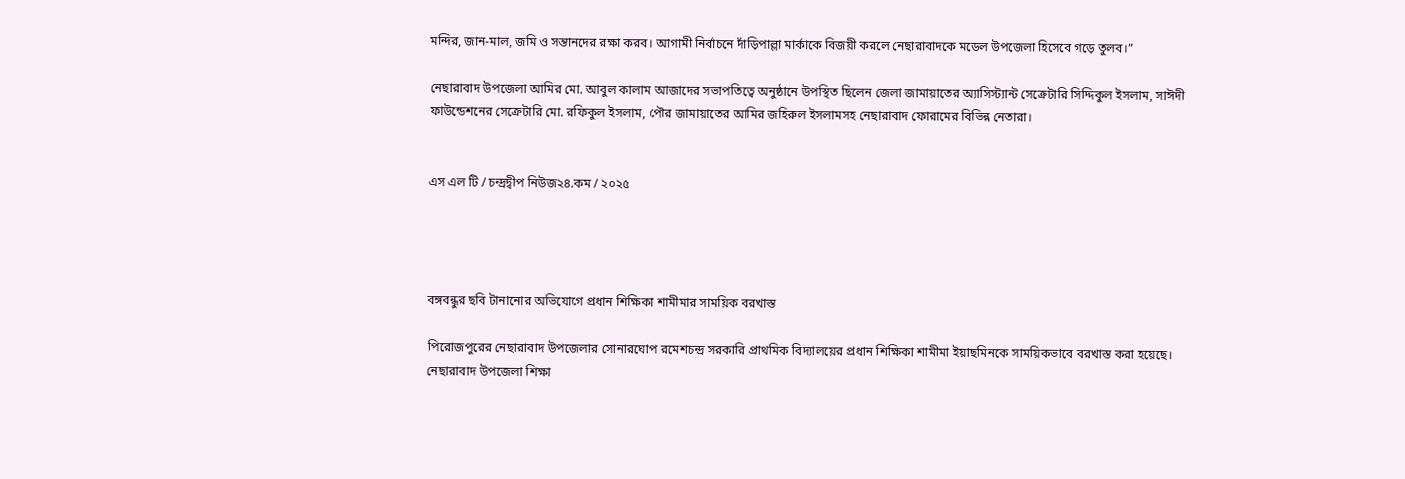মন্দির, জান-মাল, জমি ও সন্তানদের রক্ষা করব। আগামী নির্বাচনে দাঁড়িপাল্লা মার্কাকে বিজয়ী করলে নেছারাবাদকে মডেল উপজেলা হিসেবে গড়ে তুলব।”

নেছারাবাদ উপজেলা আমির মো. আবুল কালাম আজাদের সভাপতিত্বে অনুষ্ঠানে উপস্থিত ছিলেন জেলা জামায়াতের অ্যাসিস্ট্যান্ট সেক্রেটারি সিদ্দিকুল ইসলাম, সাঈদী ফাউন্ডেশনের সেক্রেটারি মো. রফিকুল ইসলাম, পৌর জামায়াতের আমির জহিরুল ইসলামসহ নেছারাবাদ ফোরামের বিভিন্ন নেতারা।


এস এল টি / চন্দ্রদ্বীপ নিউজ২৪.কম / ২০২৫




বঙ্গবন্ধুর ছবি টানানোর অভিযোগে প্রধান শিক্ষিকা শামীমার সাময়িক বরখাস্ত

পিরোজপুরের নেছারাবাদ উপজেলার সোনারঘোপ রমেশচন্দ্র সরকারি প্রাথমিক বিদ্যালয়ের প্রধান শিক্ষিকা শামীমা ইয়াছমিনকে সাময়িকভাবে বরখাস্ত করা হয়েছে। নেছারাবাদ উপজেলা শিক্ষা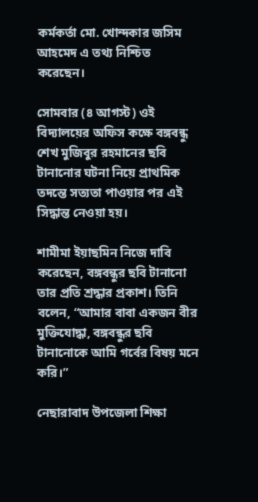কর্মকর্তা মো. খোন্দকার জসিম আহমেদ এ তথ্য নিশ্চিত করেছেন।

সোমবার (৪ আগস্ট) ওই বিদ্যালয়ের অফিস কক্ষে বঙ্গবন্ধু শেখ মুজিবুর রহমানের ছবি টানানোর ঘটনা নিয়ে প্রাথমিক তদন্তে সত্যতা পাওয়ার পর এই সিদ্ধান্ত নেওয়া হয়।

শামীমা ইয়াছমিন নিজে দাবি করেছেন, বঙ্গবন্ধুর ছবি টানানো তার প্রতি শ্রদ্ধার প্রকাশ। তিনি বলেন, “আমার বাবা একজন বীর মুক্তিযোদ্ধা, বঙ্গবন্ধুর ছবি টানানোকে আমি গর্বের বিষয় মনে করি।”

নেছারাবাদ উপজেলা শিক্ষা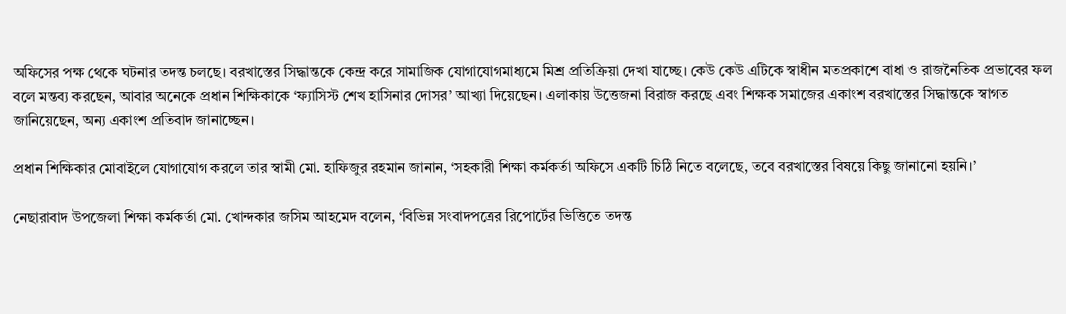অফিসের পক্ষ থেকে ঘটনার তদন্ত চলছে। বরখাস্তের সিদ্ধান্তকে কেন্দ্র করে সামাজিক যোগাযোগমাধ্যমে মিশ্র প্রতিক্রিয়া দেখা যাচ্ছে। কেউ কেউ এটিকে স্বাধীন মতপ্রকাশে বাধা ও রাজনৈতিক প্রভাবের ফল বলে মন্তব্য করছেন, আবার অনেকে প্রধান শিক্ষিকাকে ‘ফ্যাসিস্ট শেখ হাসিনার দোসর’ আখ্যা দিয়েছেন। এলাকায় উত্তেজনা বিরাজ করছে এবং শিক্ষক সমাজের একাংশ বরখাস্তের সিদ্ধান্তকে স্বাগত জানিয়েছেন, অন্য একাংশ প্রতিবাদ জানাচ্ছেন।

প্রধান শিক্ষিকার মোবাইলে যোগাযোগ করলে তার স্বামী মো. হাফিজুর রহমান জানান, ‘সহকারী শিক্ষা কর্মকর্তা অফিসে একটি চিঠি নিতে বলেছে, তবে বরখাস্তের বিষয়ে কিছু জানানো হয়নি।’

নেছারাবাদ উপজেলা শিক্ষা কর্মকর্তা মো. খোন্দকার জসিম আহমেদ বলেন, ‘বিভিন্ন সংবাদপত্রের রিপোর্টের ভিত্তিতে তদন্ত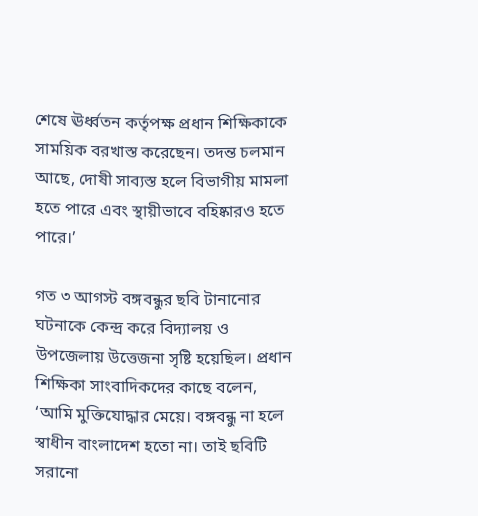শেষে ঊর্ধ্বতন কর্তৃপক্ষ প্রধান শিক্ষিকাকে সাময়িক বরখাস্ত করেছেন। তদন্ত চলমান আছে, দোষী সাব্যস্ত হলে বিভাগীয় মামলা হতে পারে এবং স্থায়ীভাবে বহিষ্কারও হতে পারে।’

গত ৩ আগস্ট বঙ্গবন্ধুর ছবি টানানোর ঘটনাকে কেন্দ্র করে বিদ্যালয় ও উপজেলায় উত্তেজনা সৃষ্টি হয়েছিল। প্রধান শিক্ষিকা সাংবাদিকদের কাছে বলেন, ‘আমি মুক্তিযোদ্ধার মেয়ে। বঙ্গবন্ধু না হলে স্বাধীন বাংলাদেশ হতো না। তাই ছবিটি সরানো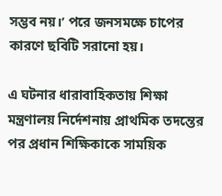সম্ভব নয়।’ পরে জনসমক্ষে চাপের কারণে ছবিটি সরানো হয়।

এ ঘটনার ধারাবাহিকতায় শিক্ষা মন্ত্রণালয় নির্দেশনায় প্রাথমিক তদন্তের পর প্রধান শিক্ষিকাকে সাময়িক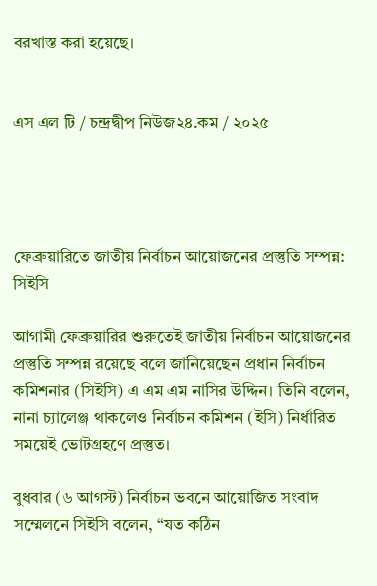বরখাস্ত করা হয়েছে।


এস এল টি / চন্দ্রদ্বীপ নিউজ২৪.কম / ২০২৫




ফেব্রুয়ারিতে জাতীয় নির্বাচন আয়োজনের প্রস্তুতি সম্পন্ন: সিইসি

আগামী ফেব্রুয়ারির শুরুতেই জাতীয় নির্বাচন আয়োজনের প্রস্তুতি সম্পন্ন রয়েছে বলে জানিয়েছেন প্রধান নির্বাচন কমিশনার (সিইসি) এ এম এম নাসির উদ্দিন। তিনি বলেন, নানা চ্যালেঞ্জ থাকলেও নির্বাচন কমিশন (ইসি) নির্ধারিত সময়েই ভোটগ্রহণে প্রস্তুত।

বুধবার (৬ আগস্ট) নির্বাচন ভবনে আয়োজিত সংবাদ সম্মেলনে সিইসি বলেন, “যত কঠিন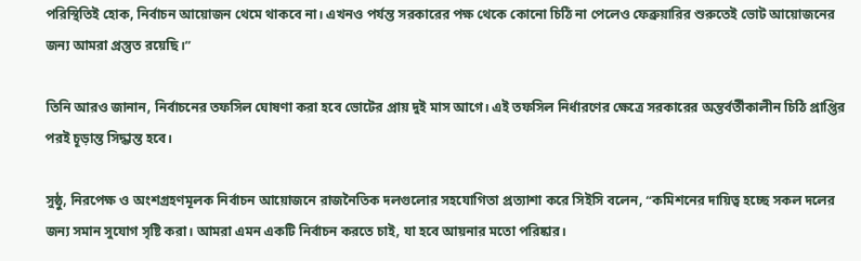পরিস্থিতিই হোক, নির্বাচন আয়োজন থেমে থাকবে না। এখনও পর্যন্ত সরকারের পক্ষ থেকে কোনো চিঠি না পেলেও ফেব্রুয়ারির শুরুতেই ভোট আয়োজনের জন্য আমরা প্রস্তুত রয়েছি।”

তিনি আরও জানান, নির্বাচনের তফসিল ঘোষণা করা হবে ভোটের প্রায় দুই মাস আগে। এই তফসিল নির্ধারণের ক্ষেত্রে সরকারের অন্তর্বর্তীকালীন চিঠি প্রাপ্তির পরই চূড়ান্ত সিদ্ধান্ত হবে।

সুষ্ঠু, নিরপেক্ষ ও অংশগ্রহণমূলক নির্বাচন আয়োজনে রাজনৈতিক দলগুলোর সহযোগিতা প্রত্যাশা করে সিইসি বলেন, “কমিশনের দায়িত্ব হচ্ছে সকল দলের জন্য সমান সুযোগ সৃষ্টি করা। আমরা এমন একটি নির্বাচন করতে চাই, যা হবে আয়নার মতো পরিষ্কার।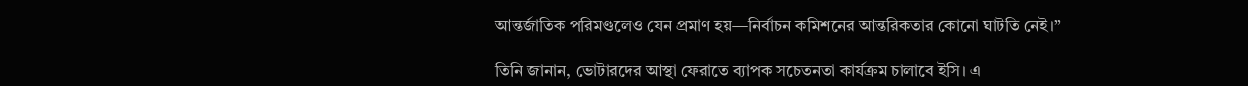আন্তর্জাতিক পরিমণ্ডলেও যেন প্রমাণ হয়—নির্বাচন কমিশনের আন্তরিকতার কোনো ঘাটতি নেই।”

তিনি জানান, ভোটারদের আস্থা ফেরাতে ব্যাপক সচেতনতা কার্যক্রম চালাবে ইসি। এ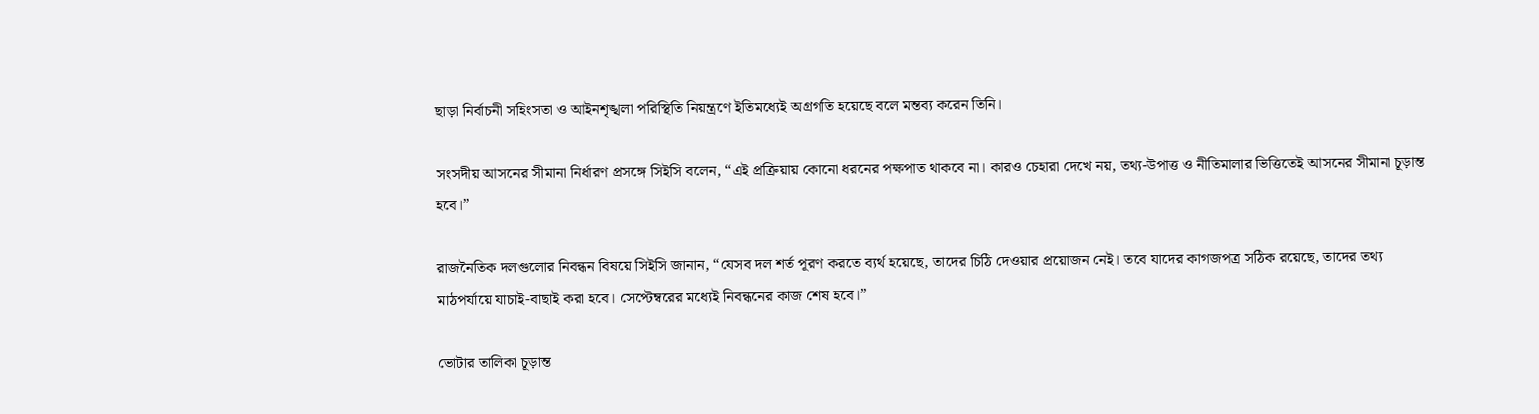ছাড়া নির্বাচনী সহিংসতা ও আইনশৃঙ্খলা পরিস্থিতি নিয়ন্ত্রণে ইতিমধ্যেই অগ্রগতি হয়েছে বলে মন্তব্য করেন তিনি।

সংসদীয় আসনের সীমানা নির্ধারণ প্রসঙ্গে সিইসি বলেন, “এই প্রক্রিয়ায় কোনো ধরনের পক্ষপাত থাকবে না। কারও চেহারা দেখে নয়, তথ্য-উপাত্ত ও নীতিমালার ভিত্তিতেই আসনের সীমানা চূড়ান্ত হবে।”

রাজনৈতিক দলগুলোর নিবন্ধন বিষয়ে সিইসি জানান, “যেসব দল শর্ত পূরণ করতে ব্যর্থ হয়েছে, তাদের চিঠি দেওয়ার প্রয়োজন নেই। তবে যাদের কাগজপত্র সঠিক রয়েছে, তাদের তথ্য মাঠপর্যায়ে যাচাই-বাছাই করা হবে। সেপ্টেম্বরের মধ্যেই নিবন্ধনের কাজ শেষ হবে।”

ভোটার তালিকা চূড়ান্ত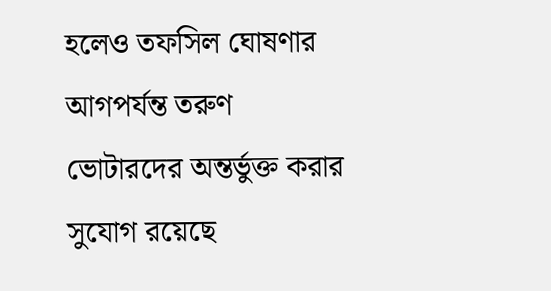হলেও তফসিল ঘোষণার আগপর্যন্ত তরুণ ভোটারদের অন্তর্ভুক্ত করার সুযোগ রয়েছে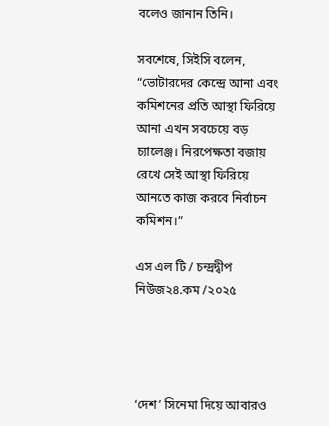বলেও জানান তিনি।

সবশেষে, সিইসি বলেন, “ভোটারদের কেন্দ্রে আনা এবং কমিশনের প্রতি আস্থা ফিরিয়ে আনা এখন সবচেয়ে বড় চ্যালেঞ্জ। নিরপেক্ষতা বজায় রেখে সেই আস্থা ফিরিয়ে আনতে কাজ করবে নির্বাচন কমিশন।”

এস এল টি / চন্দ্রদ্বীপ নিউজ২৪.কম /২০২৫




‘দেশ’ সিনেমা দিয়ে আবারও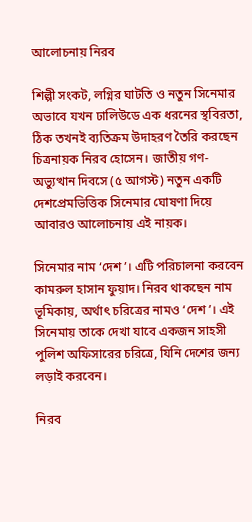আলোচনায় নিরব

শিল্পী সংকট, লগ্নির ঘাটতি ও নতুন সিনেমার অভাবে যখন ঢালিউডে এক ধরনের স্থবিরতা, ঠিক তখনই ব্যতিক্রম উদাহরণ তৈরি করছেন চিত্রনায়ক নিরব হোসেন। জাতীয় গণ-অভ্যুত্থান দিবসে (৫ আগস্ট) নতুন একটি দেশপ্রেমভিত্তিক সিনেমার ঘোষণা দিয়ে আবারও আলোচনায় এই নায়ক।

সিনেমার নাম ‘দেশ’। এটি পরিচালনা করবেন কামরুল হাসান ফুয়াদ। নিরব থাকছেন নাম ভূমিকায়, অর্থাৎ চরিত্রের নামও ‘দেশ’। এই সিনেমায় তাকে দেখা যাবে একজন সাহসী পুলিশ অফিসারের চরিত্রে, যিনি দেশের জন্য লড়াই করবেন।

নিরব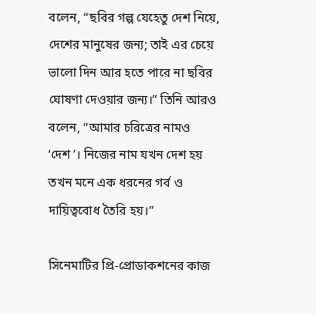বলেন, “ছবির গল্প যেহেতু দেশ নিয়ে, দেশের মানুষের জন্য; তাই এর চেয়ে ভালো দিন আর হতে পারে না ছবির ঘোষণা দেওয়ার জন্য।” তিনি আরও বলেন, “আমার চরিত্রের নামও ‘দেশ’। নিজের নাম যখন দেশ হয় তখন মনে এক ধরনের গর্ব ও দায়িত্ববোধ তৈরি হয়।”

সিনেমাটির প্রি-প্রোডাকশনের কাজ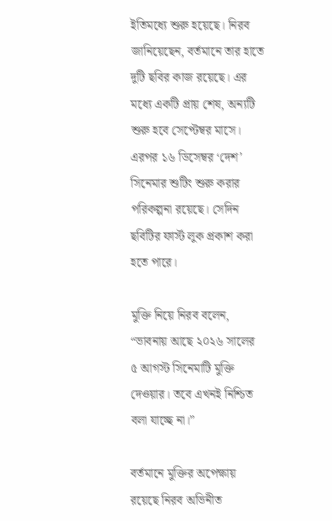ইতিমধ্যে শুরু হয়েছে। নিরব জানিয়েছেন, বর্তমানে তার হাতে দুটি ছবির কাজ রয়েছে। এর মধ্যে একটি প্রায় শেষ, অন্যটি শুরু হবে সেপ্টেম্বর মাসে। এরপর ১৬ ডিসেম্বর ‘দেশ’ সিনেমার শুটিং শুরু করার পরিকল্পনা রয়েছে। সেদিন ছবিটির ফার্স্ট লুক প্রকাশ করা হতে পারে।

মুক্তি নিয়ে নিরব বলেন, “ভাবনায় আছে ২০২৬ সালের ৫ আগস্ট সিনেমাটি মুক্তি দেওয়ার। তবে এখনই নিশ্চিত বলা যাচ্ছে না।”

বর্তমানে মুক্তির অপেক্ষায় রয়েছে নিরব অভিনীত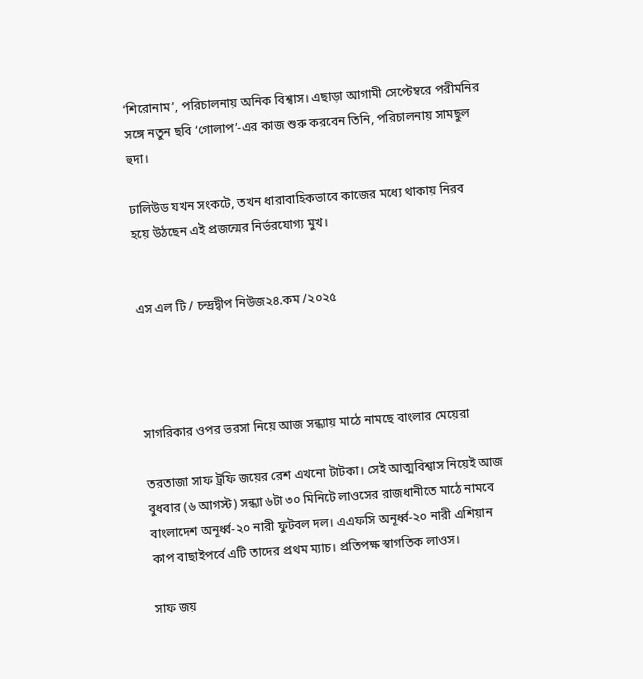‘শিরোনাম’, পরিচালনায় অনিক বিশ্বাস। এছাড়া আগামী সেপ্টেম্বরে পরীমনির সঙ্গে নতুন ছবি ‘গোলাপ’-এর কাজ শুরু করবেন তিনি, পরিচালনায় সামছুল হুদা।

ঢালিউড যখন সংকটে, তখন ধারাবাহিকভাবে কাজের মধ্যে থাকায় নিরব হয়ে উঠছেন এই প্রজন্মের নির্ভরযোগ্য মুখ।


এস এল টি / চন্দ্রদ্বীপ নিউজ২৪.কম /২০২৫




সাগরিকার ওপর ভরসা নিয়ে আজ সন্ধ্যায় মাঠে নামছে বাংলার মেয়েরা

তরতাজা সাফ ট্রফি জয়ের রেশ এখনো টাটকা। সেই আত্মবিশ্বাস নিয়েই আজ বুধবার (৬ আগস্ট) সন্ধ্যা ৬টা ৩০ মিনিটে লাওসের রাজধানীতে মাঠে নামবে বাংলাদেশ অনূর্ধ্ব-২০ নারী ফুটবল দল। এএফসি অনূর্ধ্ব-২০ নারী এশিয়ান কাপ বাছাইপর্বে এটি তাদের প্রথম ম্যাচ। প্রতিপক্ষ স্বাগতিক লাওস।

সাফ জয়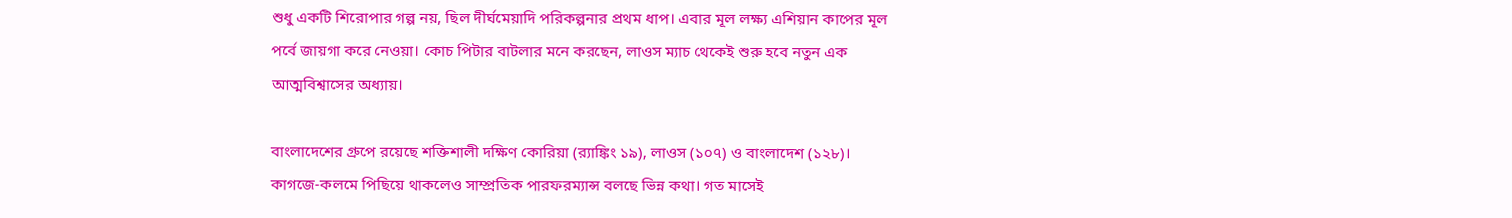শুধু একটি শিরোপার গল্প নয়, ছিল দীর্ঘমেয়াদি পরিকল্পনার প্রথম ধাপ। এবার মূল লক্ষ্য এশিয়ান কাপের মূল পর্বে জায়গা করে নেওয়া। কোচ পিটার বাটলার মনে করছেন, লাওস ম্যাচ থেকেই শুরু হবে নতুন এক আত্মবিশ্বাসের অধ্যায়।

বাংলাদেশের গ্রুপে রয়েছে শক্তিশালী দক্ষিণ কোরিয়া (র‍্যাঙ্কিং ১৯), লাওস (১০৭) ও বাংলাদেশ (১২৮)। কাগজে-কলমে পিছিয়ে থাকলেও সাম্প্রতিক পারফরম্যান্স বলছে ভিন্ন কথা। গত মাসেই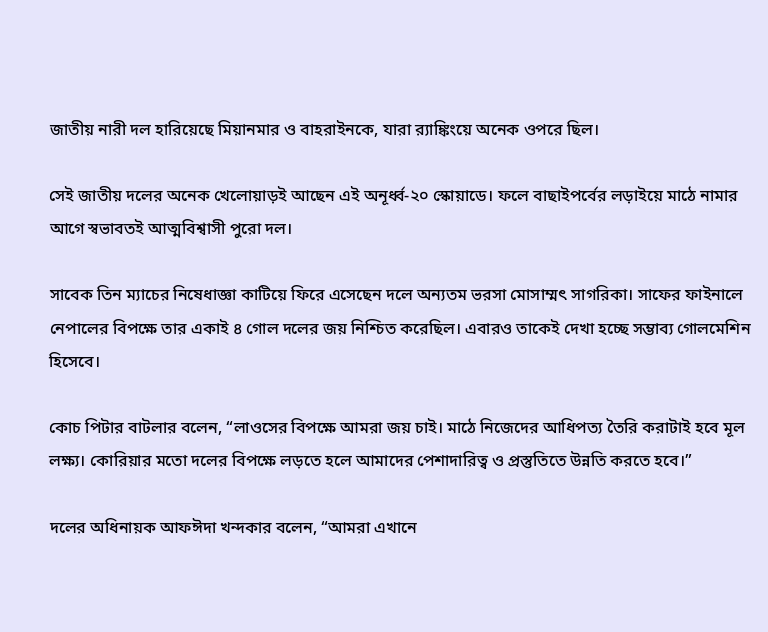জাতীয় নারী দল হারিয়েছে মিয়ানমার ও বাহরাইনকে, যারা র‍্যাঙ্কিংয়ে অনেক ওপরে ছিল।

সেই জাতীয় দলের অনেক খেলোয়াড়ই আছেন এই অনূর্ধ্ব-২০ স্কোয়াডে। ফলে বাছাইপর্বের লড়াইয়ে মাঠে নামার আগে স্বভাবতই আত্মবিশ্বাসী পুরো দল।

সাবেক তিন ম্যাচের নিষেধাজ্ঞা কাটিয়ে ফিরে এসেছেন দলে অন্যতম ভরসা মোসাম্মৎ সাগরিকা। সাফের ফাইনালে নেপালের বিপক্ষে তার একাই ৪ গোল দলের জয় নিশ্চিত করেছিল। এবারও তাকেই দেখা হচ্ছে সম্ভাব্য গোলমেশিন হিসেবে।

কোচ পিটার বাটলার বলেন, “লাওসের বিপক্ষে আমরা জয় চাই। মাঠে নিজেদের আধিপত্য তৈরি করাটাই হবে মূল লক্ষ্য। কোরিয়ার মতো দলের বিপক্ষে লড়তে হলে আমাদের পেশাদারিত্ব ও প্রস্তুতিতে উন্নতি করতে হবে।”

দলের অধিনায়ক আফঈদা খন্দকার বলেন, “আমরা এখানে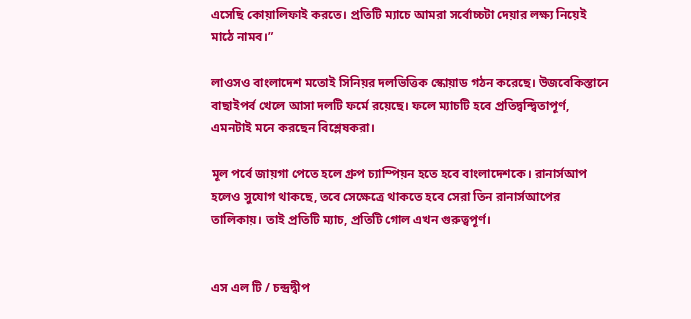এসেছি কোয়ালিফাই করতে। প্রতিটি ম্যাচে আমরা সর্বোচ্চটা দেয়ার লক্ষ্য নিয়েই মাঠে নামব।”

লাওসও বাংলাদেশ মতোই সিনিয়র দলভিত্তিক স্কোয়াড গঠন করেছে। উজবেকিস্তানে বাছাইপর্ব খেলে আসা দলটি ফর্মে রয়েছে। ফলে ম্যাচটি হবে প্রতিদ্বন্দ্বিতাপূর্ণ, এমনটাই মনে করছেন বিশ্লেষকরা।

মূল পর্বে জায়গা পেতে হলে গ্রুপ চ্যাম্পিয়ন হতে হবে বাংলাদেশকে। রানার্সআপ হলেও সুযোগ থাকছে, তবে সেক্ষেত্রে থাকতে হবে সেরা তিন রানার্সআপের তালিকায়। তাই প্রতিটি ম্যাচ, প্রতিটি গোল এখন গুরুত্বপূর্ণ।


এস এল টি / চন্দ্রদ্বীপ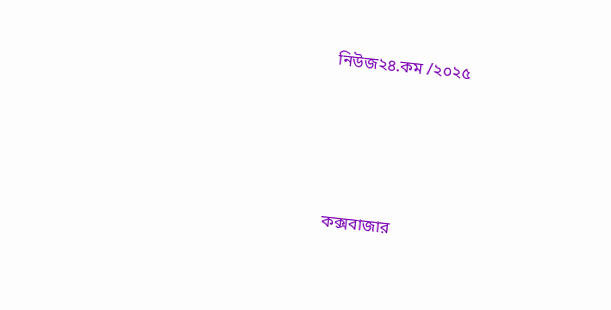নিউজ২৪.কম /২০২৫




কক্সবাজার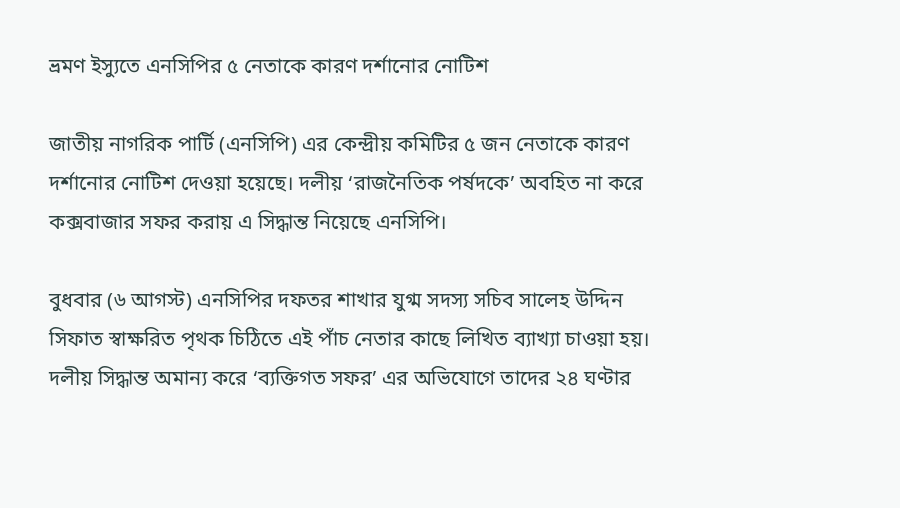ভ্রমণ ইস্যুতে এনসিপির ৫ নেতাকে কারণ দর্শানোর নোটিশ

জাতীয় নাগরিক পার্টি (এনসিপি) এর কেন্দ্রীয় কমিটির ৫ জন নেতাকে কারণ দর্শানোর নোটিশ দেওয়া হয়েছে। দলীয় ‘রাজনৈতিক পর্ষদকে’ অবহিত না করে কক্সবাজার সফর করায় এ সিদ্ধান্ত নিয়েছে এনসিপি।

বুধবার (৬ আগস্ট) এনসিপির দফতর শাখার যুগ্ম সদস্য সচিব সালেহ উদ্দিন সিফাত স্বাক্ষরিত পৃথক চিঠিতে এই পাঁচ নেতার কাছে লিখিত ব্যাখ্যা চাওয়া হয়। দলীয় সিদ্ধান্ত অমান্য করে ‘ব্যক্তিগত সফর’ এর অভিযোগে তাদের ২৪ ঘণ্টার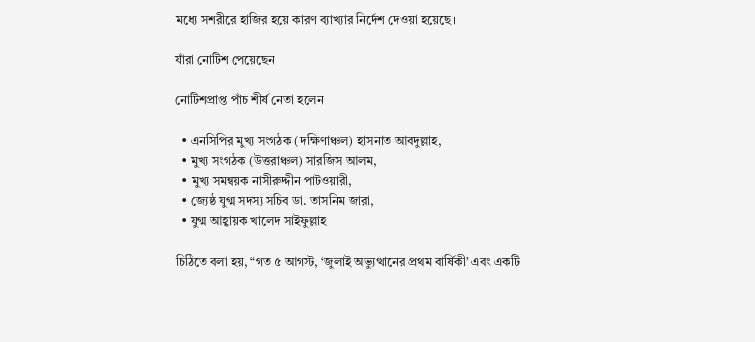মধ্যে সশরীরে হাজির হয়ে কারণ ব্যাখ্যার নির্দেশ দেওয়া হয়েছে।

যাঁরা নোটিশ পেয়েছেন

নোটিশপ্রাপ্ত পাঁচ শীর্ষ নেতা হলেন

  • এনসিপির মুখ্য সংগঠক (দক্ষিণাঞ্চল) হাসনাত আবদুল্লাহ,
  • মুখ্য সংগঠক (উত্তরাঞ্চল) সারজিস আলম,
  • মুখ্য সমন্বয়ক নাসীরুদ্দীন পাটওয়ারী,
  • জ্যেষ্ঠ যুগ্ম সদস্য সচিব ডা. তাসনিম জারা,
  • যুগ্ম আহ্বায়ক খালেদ সাইফুল্লাহ

চিঠিতে বলা হয়, “গত ৫ আগস্ট, ‘জুলাই অভ্যুত্থানের প্রথম বার্ষিকী’ এবং একটি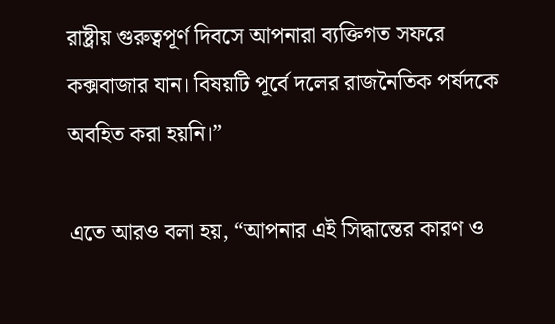রাষ্ট্রীয় গুরুত্বপূর্ণ দিবসে আপনারা ব্যক্তিগত সফরে কক্সবাজার যান। বিষয়টি পূর্বে দলের রাজনৈতিক পর্ষদকে অবহিত করা হয়নি।”

এতে আরও বলা হয়, “আপনার এই সিদ্ধান্তের কারণ ও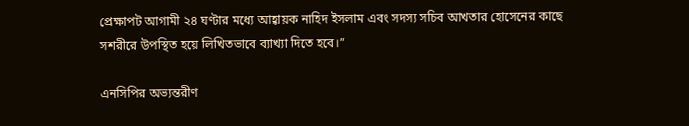প্রেক্ষাপট আগামী ২৪ ঘণ্টার মধ্যে আহ্বায়ক নাহিদ ইসলাম এবং সদস্য সচিব আখতার হোসেনের কাছে সশরীরে উপস্থিত হয়ে লিখিতভাবে ব্যাখ্যা দিতে হবে।”

এনসিপির অভ্যন্তরীণ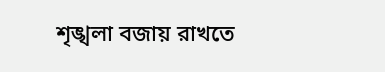শৃঙ্খলা বজায় রাখতে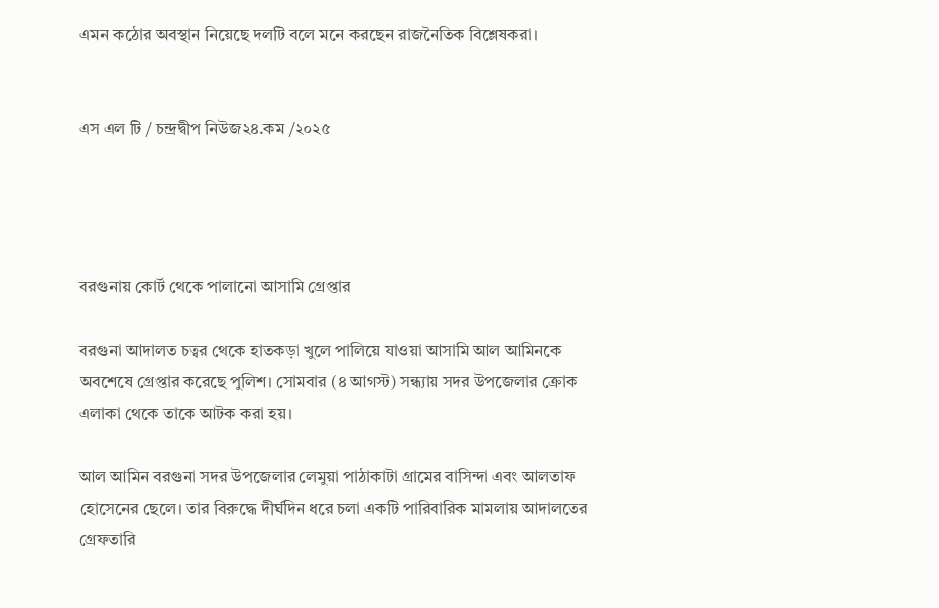এমন কঠোর অবস্থান নিয়েছে দলটি বলে মনে করছেন রাজনৈতিক বিশ্লেষকরা।


এস এল টি / চন্দ্রদ্বীপ নিউজ২৪.কম /২০২৫




বরগুনায় কোর্ট থেকে পালানো আসামি গ্রেপ্তার

বরগুনা আদালত চত্বর থেকে হাতকড়া খুলে পালিয়ে যাওয়া আসামি আল আমিনকে অবশেষে গ্রেপ্তার করেছে পুলিশ। সোমবার (৪ আগস্ট) সন্ধ্যায় সদর উপজেলার ক্রোক এলাকা থেকে তাকে আটক করা হয়।

আল আমিন বরগুনা সদর উপজেলার লেমুয়া পাঠাকাটা গ্রামের বাসিন্দা এবং আলতাফ হোসেনের ছেলে। তার বিরুদ্ধে দীর্ঘদিন ধরে চলা একটি পারিবারিক মামলায় আদালতের গ্রেফতারি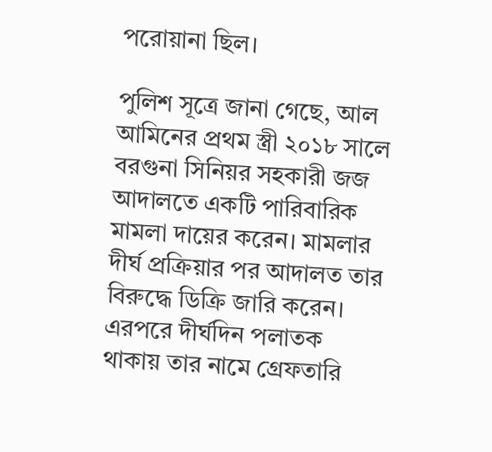পরোয়ানা ছিল।

পুলিশ সূত্রে জানা গেছে, আল আমিনের প্রথম স্ত্রী ২০১৮ সালে বরগুনা সিনিয়র সহকারী জজ আদালতে একটি পারিবারিক মামলা দায়ের করেন। মামলার দীর্ঘ প্রক্রিয়ার পর আদালত তার বিরুদ্ধে ডিক্রি জারি করেন। এরপরে দীর্ঘদিন পলাতক থাকায় তার নামে গ্রেফতারি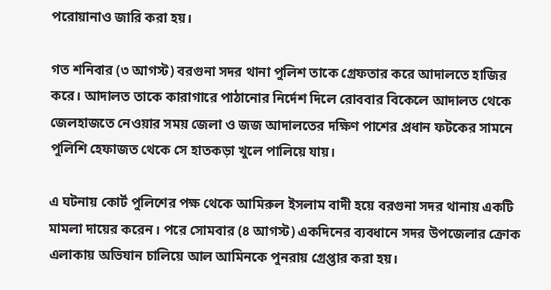পরোয়ানাও জারি করা হয়।

গত শনিবার (৩ আগস্ট) বরগুনা সদর থানা পুলিশ তাকে গ্রেফতার করে আদালতে হাজির করে। আদালত তাকে কারাগারে পাঠানোর নির্দেশ দিলে রোববার বিকেলে আদালত থেকে জেলহাজতে নেওয়ার সময় জেলা ও জজ আদালতের দক্ষিণ পাশের প্রধান ফটকের সামনে পুলিশি হেফাজত থেকে সে হাতকড়া খুলে পালিয়ে যায়।

এ ঘটনায় কোর্ট পুলিশের পক্ষ থেকে আমিরুল ইসলাম বাদী হয়ে বরগুনা সদর থানায় একটি মামলা দায়ের করেন। পরে সোমবার (৪ আগস্ট) একদিনের ব্যবধানে সদর উপজেলার ক্রোক এলাকায় অভিযান চালিয়ে আল আমিনকে পুনরায় গ্রেপ্তার করা হয়।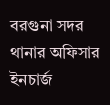বরগুনা সদর থানার অফিসার ইনচার্জ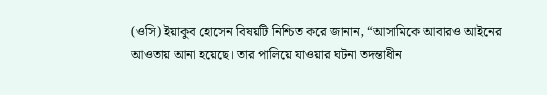(ওসি) ইয়াকুব হোসেন বিষয়টি নিশ্চিত করে জানান, “আসামিকে আবারও আইনের আওতায় আনা হয়েছে। তার পালিয়ে যাওয়ার ঘটনা তদন্তাধীন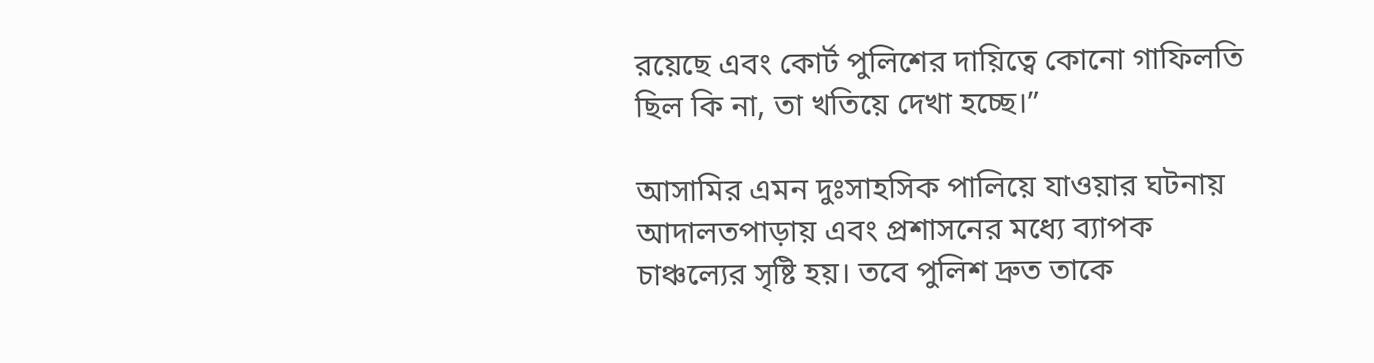রয়েছে এবং কোর্ট পুলিশের দায়িত্বে কোনো গাফিলতি ছিল কি না, তা খতিয়ে দেখা হচ্ছে।”

আসামির এমন দুঃসাহসিক পালিয়ে যাওয়ার ঘটনায় আদালতপাড়ায় এবং প্রশাসনের মধ্যে ব্যাপক চাঞ্চল্যের সৃষ্টি হয়। তবে পুলিশ দ্রুত তাকে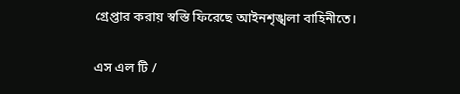গ্রেপ্তার করায় স্বস্তি ফিরেছে আইনশৃঙ্খলা বাহিনীতে।

এস এল টি /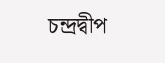চন্দ্রদ্বীপ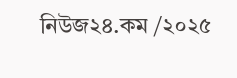নিউজ২৪.কম /২০২৫